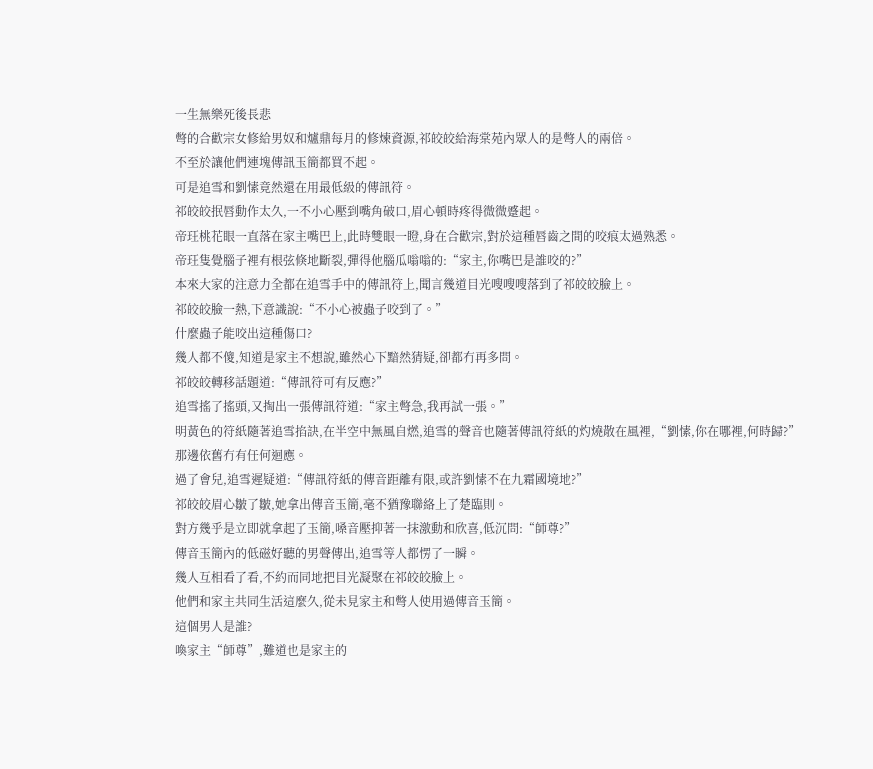一生無樂死後長悲
彆的合歡宗女修給男奴和爐鼎每月的修煉資源,祁皎皎給海棠苑內眾人的是彆人的兩倍。
不至於讓他們連塊傳訊玉簡都買不起。
可是追雪和劉愫竟然還在用最低級的傳訊符。
祁皎皎抿唇動作太久,一不小心壓到嘴角破口,眉心頓時疼得微微蹙起。
帝玨桃花眼一直落在家主嘴巴上,此時雙眼一瞪,身在合歡宗,對於這種唇齒之間的咬痕太過熟悉。
帝玨隻覺腦子裡有根弦倏地斷裂,彈得他腦瓜嗡嗡的:“家主,你嘴巴是誰咬的?”
本來大家的注意力全都在追雪手中的傳訊符上,聞言幾道目光嗖嗖嗖落到了祁皎皎臉上。
祁皎皎臉一熱,下意識說:“不小心被蟲子咬到了。”
什麼蟲子能咬出這種傷口?
幾人都不傻,知道是家主不想說,雖然心下黯然猜疑,卻都冇再多問。
祁皎皎轉移話題道:“傳訊符可有反應?”
追雪搖了搖頭,又掏出一張傳訊符道:“家主彆急,我再試一張。”
明黃色的符紙隨著追雪掐訣,在半空中無風自燃,追雪的聲音也隨著傳訊符紙的灼燒散在風裡,“劉愫,你在哪裡,何時歸?”
那邊依舊冇有任何迴應。
過了會兒,追雪遲疑道:“傳訊符紙的傳音距離有限,或許劉愫不在九霜國境地?”
祁皎皎眉心皺了皺,她拿出傳音玉簡,毫不猶豫聯絡上了楚臨則。
對方幾乎是立即就拿起了玉簡,嗓音壓抑著一抹激動和欣喜,低沉問:“師尊?”
傳音玉簡內的低磁好聽的男聲傳出,追雪等人都愣了一瞬。
幾人互相看了看,不約而同地把目光凝聚在祁皎皎臉上。
他們和家主共同生活這麼久,從未見家主和彆人使用過傳音玉簡。
這個男人是誰?
喚家主“師尊”,難道也是家主的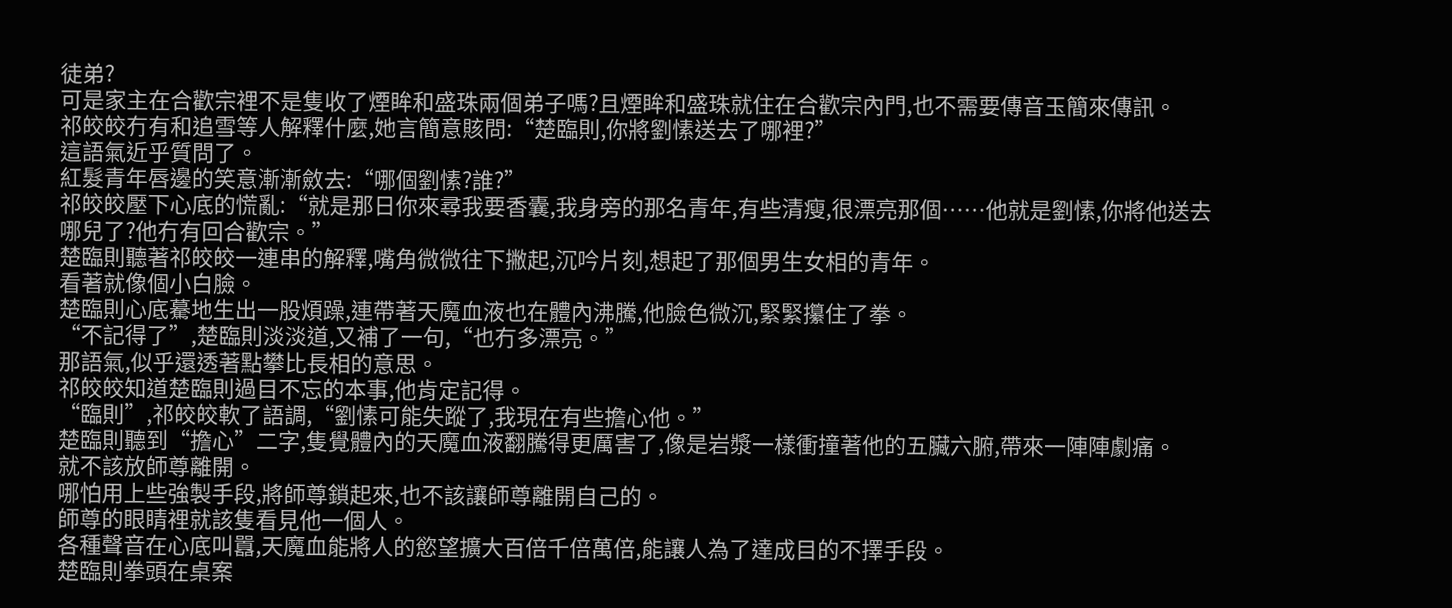徒弟?
可是家主在合歡宗裡不是隻收了煙眸和盛珠兩個弟子嗎?且煙眸和盛珠就住在合歡宗內門,也不需要傳音玉簡來傳訊。
祁皎皎冇有和追雪等人解釋什麼,她言簡意賅問:“楚臨則,你將劉愫送去了哪裡?”
這語氣近乎質問了。
紅髮青年唇邊的笑意漸漸斂去:“哪個劉愫?誰?”
祁皎皎壓下心底的慌亂:“就是那日你來尋我要香囊,我身旁的那名青年,有些清瘦,很漂亮那個……他就是劉愫,你將他送去哪兒了?他冇有回合歡宗。”
楚臨則聽著祁皎皎一連串的解釋,嘴角微微往下撇起,沉吟片刻,想起了那個男生女相的青年。
看著就像個小白臉。
楚臨則心底驀地生出一股煩躁,連帶著天魔血液也在體內沸騰,他臉色微沉,緊緊攥住了拳。
“不記得了”,楚臨則淡淡道,又補了一句,“也冇多漂亮。”
那語氣,似乎還透著點攀比長相的意思。
祁皎皎知道楚臨則過目不忘的本事,他肯定記得。
“臨則”,祁皎皎軟了語調,“劉愫可能失蹤了,我現在有些擔心他。”
楚臨則聽到“擔心”二字,隻覺體內的天魔血液翻騰得更厲害了,像是岩漿一樣衝撞著他的五臟六腑,帶來一陣陣劇痛。
就不該放師尊離開。
哪怕用上些強製手段,將師尊鎖起來,也不該讓師尊離開自己的。
師尊的眼睛裡就該隻看見他一個人。
各種聲音在心底叫囂,天魔血能將人的慾望擴大百倍千倍萬倍,能讓人為了達成目的不擇手段。
楚臨則拳頭在桌案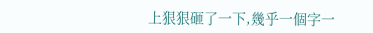上狠狠砸了一下,幾乎一個字一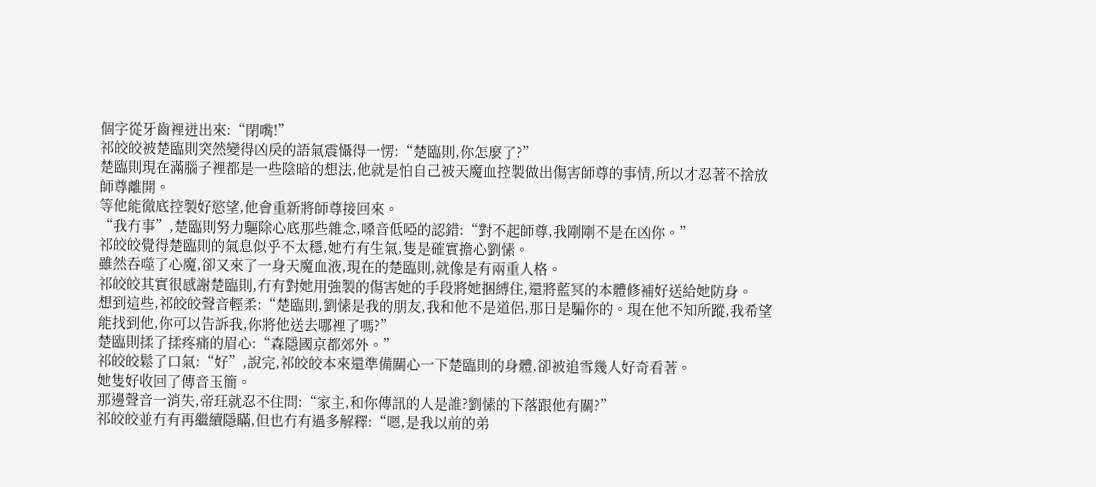個字從牙齒裡迸出來:“閉嘴!”
祁皎皎被楚臨則突然變得凶戾的語氣震懾得一愣:“楚臨則,你怎麼了?”
楚臨則現在滿腦子裡都是一些陰暗的想法,他就是怕自己被天魔血控製做出傷害師尊的事情,所以才忍著不捨放師尊離開。
等他能徹底控製好慾望,他會重新將師尊接回來。
“我冇事”,楚臨則努力驅除心底那些雜念,嗓音低啞的認錯:“對不起師尊,我剛剛不是在凶你。”
祁皎皎覺得楚臨則的氣息似乎不太穩,她冇有生氣,隻是確實擔心劉愫。
雖然吞噬了心魔,卻又來了一身天魔血液,現在的楚臨則,就像是有兩重人格。
祁皎皎其實很感謝楚臨則,冇有對她用強製的傷害她的手段將她捆縛住,還將藍冥的本體修補好送給她防身。
想到這些,祁皎皎聲音輕柔:“楚臨則,劉愫是我的朋友,我和他不是道侶,那日是騙你的。現在他不知所蹤,我希望能找到他,你可以告訴我,你將他送去哪裡了嗎?”
楚臨則揉了揉疼痛的眉心:“森隱國京都郊外。”
祁皎皎鬆了口氣:“好”,說完,祁皎皎本來還準備關心一下楚臨則的身體,卻被追雪幾人好奇看著。
她隻好收回了傳音玉簡。
那邊聲音一消失,帝玨就忍不住問:“家主,和你傳訊的人是誰?劉愫的下落跟他有關?”
祁皎皎並冇有再繼續隱瞞,但也冇有過多解釋:“嗯,是我以前的弟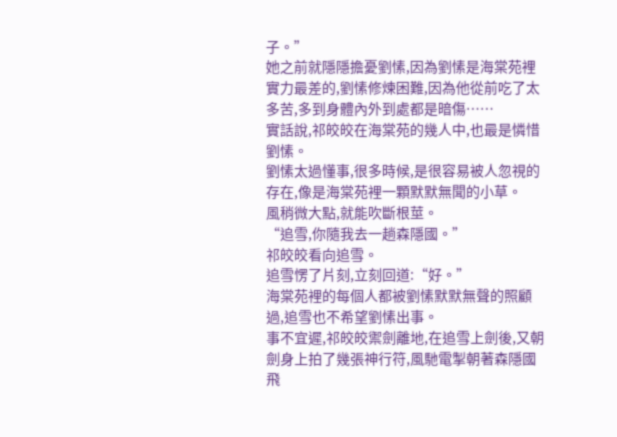子。”
她之前就隱隱擔憂劉愫,因為劉愫是海棠苑裡實力最差的,劉愫修煉困難,因為他從前吃了太多苦,多到身體內外到處都是暗傷……
實話說,祁皎皎在海棠苑的幾人中,也最是憐惜劉愫。
劉愫太過懂事,很多時候,是很容易被人忽視的存在,像是海棠苑裡一顆默默無聞的小草。
風稍微大點,就能吹斷根莖。
“追雪,你隨我去一趟森隱國。”
祁皎皎看向追雪。
追雪愣了片刻,立刻回道:“好。”
海棠苑裡的每個人都被劉愫默默無聲的照顧過,追雪也不希望劉愫出事。
事不宜遲,祁皎皎禦劍離地,在追雪上劍後,又朝劍身上拍了幾張神行符,風馳電掣朝著森隱國飛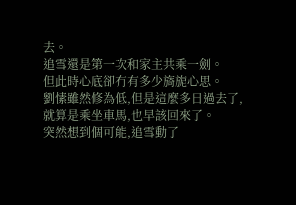去。
追雪還是第一次和家主共乘一劍。
但此時心底卻冇有多少旖旎心思。
劉愫雖然修為低,但是這麼多日過去了,就算是乘坐車馬,也早該回來了。
突然想到個可能,追雪動了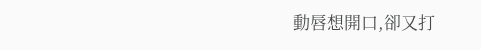動唇想開口,卻又打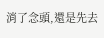消了念頭,還是先去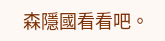森隱國看看吧。